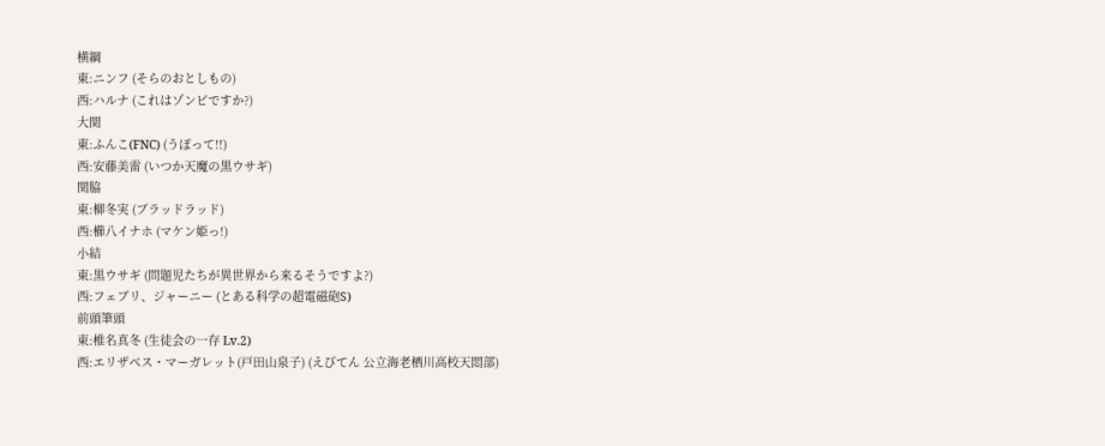横綱
東:ニンフ (そらのおとしもの)
西:ハルナ (これはゾンビですか?)
大関
東:ふんこ(FNC) (うぽって!!)
西:安藤美雷 (いつか天魔の黒ウサギ)
関脇
東:柳冬実 (ブラッドラッド)
西:櫛八イナホ (マケン姫っ!)
小結
東:黒ウサギ (問題児たちが異世界から来るそうですよ?)
西:フェブリ、ジャーニー (とある科学の超電磁砲S)
前頭筆頭
東:椎名真冬 (生徒会の一存 Lv.2)
西:エリザベス・マーガレット(戸田山泉子) (えびてん 公立海老栖川高校天悶部)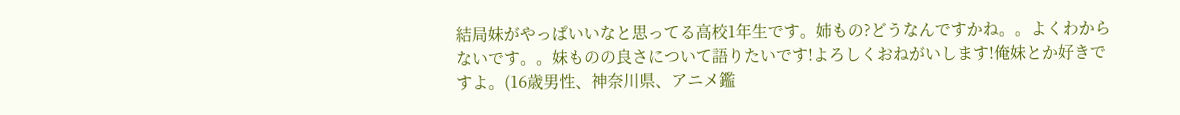結局妹がやっぱいいなと思ってる高校1年生です。姉もの?どうなんですかね。。よくわからないです。。妹ものの良さについて語りたいです!よろしくおねがいします!俺妹とか好きですよ。(16歳男性、神奈川県、アニメ鑑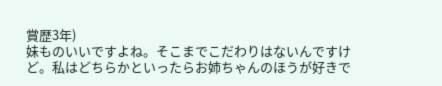賞歴3年)
妹ものいいですよね。そこまでこだわりはないんですけど。私はどちらかといったらお姉ちゃんのほうが好きで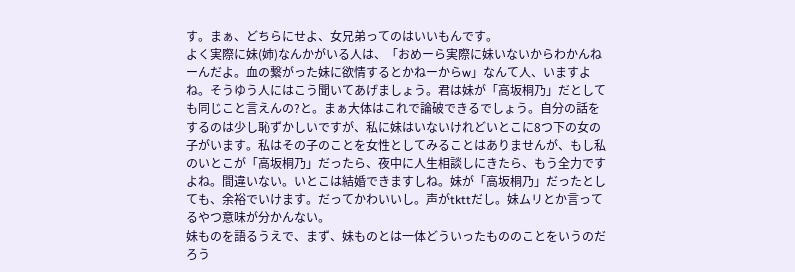す。まぁ、どちらにせよ、女兄弟ってのはいいもんです。
よく実際に妹(姉)なんかがいる人は、「おめーら実際に妹いないからわかんねーんだよ。血の繋がった妹に欲情するとかねーからw」なんて人、いますよね。そうゆう人にはこう聞いてあげましょう。君は妹が「高坂桐乃」だとしても同じこと言えんの?と。まぁ大体はこれで論破できるでしょう。自分の話をするのは少し恥ずかしいですが、私に妹はいないけれどいとこに8つ下の女の子がいます。私はその子のことを女性としてみることはありませんが、もし私のいとこが「高坂桐乃」だったら、夜中に人生相談しにきたら、もう全力ですよね。間違いない。いとこは結婚できますしね。妹が「高坂桐乃」だったとしても、余裕でいけます。だってかわいいし。声がtkttだし。妹ムリとか言ってるやつ意味が分かんない。
妹ものを語るうえで、まず、妹ものとは一体どういったもののことをいうのだろう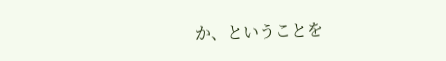か、ということを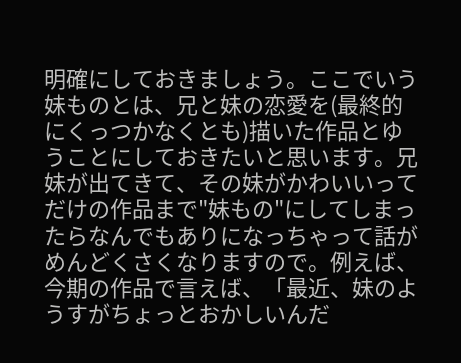明確にしておきましょう。ここでいう妹ものとは、兄と妹の恋愛を(最終的にくっつかなくとも)描いた作品とゆうことにしておきたいと思います。兄妹が出てきて、その妹がかわいいってだけの作品まで"妹もの"にしてしまったらなんでもありになっちゃって話がめんどくさくなりますので。例えば、今期の作品で言えば、「最近、妹のようすがちょっとおかしいんだ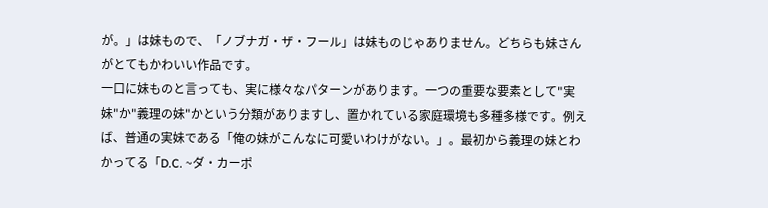が。」は妹もので、「ノブナガ・ザ・フール」は妹ものじゃありません。どちらも妹さんがとてもかわいい作品です。
一口に妹ものと言っても、実に様々なパターンがあります。一つの重要な要素として"実妹"か"義理の妹"かという分類がありますし、置かれている家庭環境も多種多様です。例えば、普通の実妹である「俺の妹がこんなに可愛いわけがない。」。最初から義理の妹とわかってる「D.C. ~ダ・カーポ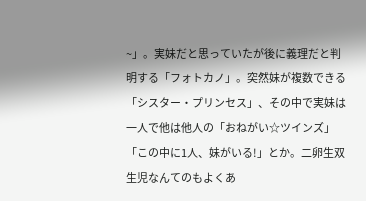~」。実妹だと思っていたが後に義理だと判明する「フォトカノ」。突然妹が複数できる「シスター・プリンセス」、その中で実妹は一人で他は他人の「おねがい☆ツインズ」「この中に1人、妹がいる!」とか。二卵生双生児なんてのもよくあ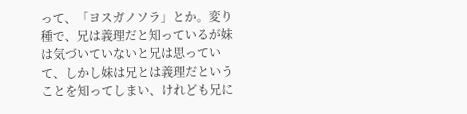って、「ヨスガノソラ」とか。変り種で、兄は義理だと知っているが妹は気づいていないと兄は思っていて、しかし妹は兄とは義理だということを知ってしまい、けれども兄に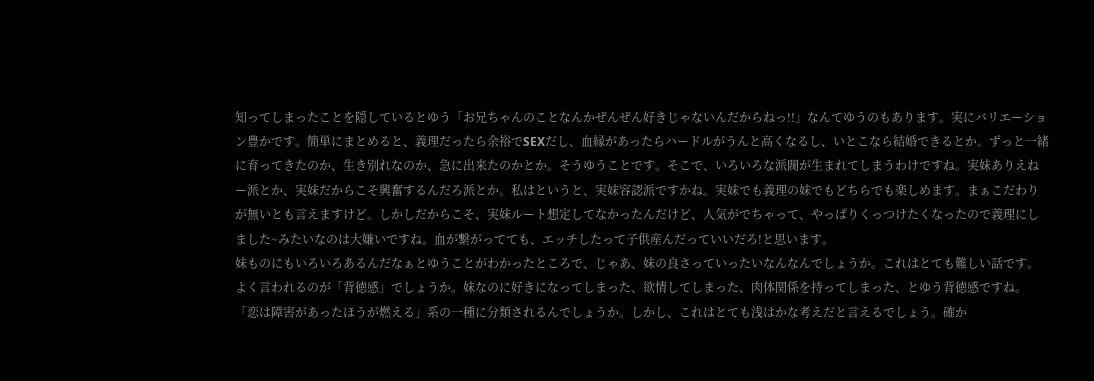知ってしまったことを隠しているとゆう「お兄ちゃんのことなんかぜんぜん好きじゃないんだからねっ!!」なんてゆうのもあります。実にバリエーション豊かです。簡単にまとめると、義理だったら余裕でSEXだし、血縁があったらハードルがうんと高くなるし、いとこなら結婚できるとか。ずっと一緒に育ってきたのか、生き別れなのか、急に出来たのかとか。そうゆうことです。そこで、いろいろな派閥が生まれてしまうわけですね。実妹ありえねー派とか、実妹だからこそ興奮するんだろ派とか。私はというと、実妹容認派ですかね。実妹でも義理の妹でもどちらでも楽しめます。まぁこだわりが無いとも言えますけど。しかしだからこそ、実妹ルート想定してなかったんだけど、人気がでちゃって、やっぱりくっつけたくなったので義理にしました~みたいなのは大嫌いですね。血が繋がってても、エッチしたって子供産んだっていいだろ!と思います。
妹ものにもいろいろあるんだなぁとゆうことがわかったところで、じゃあ、妹の良さっていったいなんなんでしょうか。これはとても難しい話です。
よく言われるのが「背徳感」でしょうか。妹なのに好きになってしまった、欲情してしまった、肉体関係を持ってしまった、とゆう背徳感ですね。「恋は障害があったほうが燃える」系の一種に分類されるんでしょうか。しかし、これはとても浅はかな考えだと言えるでしょう。確か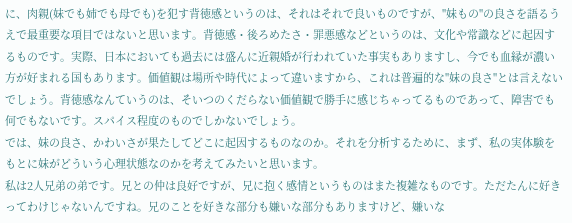に、肉親(妹でも姉でも母でも)を犯す背徳感というのは、それはそれで良いものですが、"妹もの"の良さを語るうえで最重要な項目ではないと思います。背徳感・後ろめたさ・罪悪感などというのは、文化や常識などに起因するものです。実際、日本においても過去には盛んに近親婚が行われていた事実もありますし、今でも血縁が濃い方が好まれる国もあります。価値観は場所や時代によって違いますから、これは普遍的な"妹の良さ"とは言えないでしょう。背徳感なんていうのは、そいつのくだらない価値観で勝手に感じちゃってるものであって、障害でも何でもないです。スパイス程度のものでしかないでしょう。
では、妹の良さ、かわいさが果たしてどこに起因するものなのか。それを分析するために、まず、私の実体験をもとに妹がどういう心理状態なのかを考えてみたいと思います。
私は2人兄弟の弟です。兄との仲は良好ですが、兄に抱く感情というものはまた複雑なものです。ただたんに好きってわけじゃないんですね。兄のことを好きな部分も嫌いな部分もありますけど、嫌いな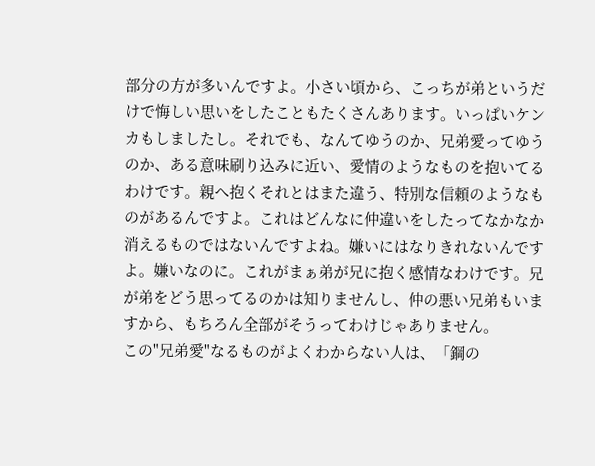部分の方が多いんですよ。小さい頃から、こっちが弟というだけで悔しい思いをしたこともたくさんあります。いっぱいケンカもしましたし。それでも、なんてゆうのか、兄弟愛ってゆうのか、ある意味刷り込みに近い、愛情のようなものを抱いてるわけです。親へ抱くそれとはまた違う、特別な信頼のようなものがあるんですよ。これはどんなに仲違いをしたってなかなか消えるものではないんですよね。嫌いにはなりきれないんですよ。嫌いなのに。これがまぁ弟が兄に抱く感情なわけです。兄が弟をどう思ってるのかは知りませんし、仲の悪い兄弟もいますから、もちろん全部がそうってわけじゃありません。
この"兄弟愛"なるものがよくわからない人は、「鋼の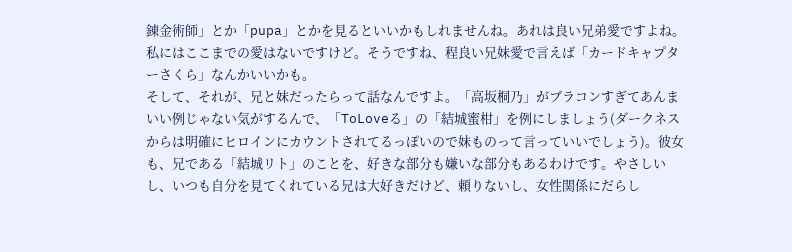錬金術師」とか「pupa」とかを見るといいかもしれませんね。あれは良い兄弟愛ですよね。私にはここまでの愛はないですけど。そうですね、程良い兄妹愛で言えば「カードキャプターさくら」なんかいいかも。
そして、それが、兄と妹だったらって話なんですよ。「高坂桐乃」がブラコンすぎてあんまいい例じゃない気がするんで、「ToLoveる」の「結城蜜柑」を例にしましょう(ダークネスからは明確にヒロインにカウントされてるっぽいので妹ものって言っていいでしょう)。彼女も、兄である「結城リト」のことを、好きな部分も嫌いな部分もあるわけです。やさしいし、いつも自分を見てくれている兄は大好きだけど、頼りないし、女性関係にだらし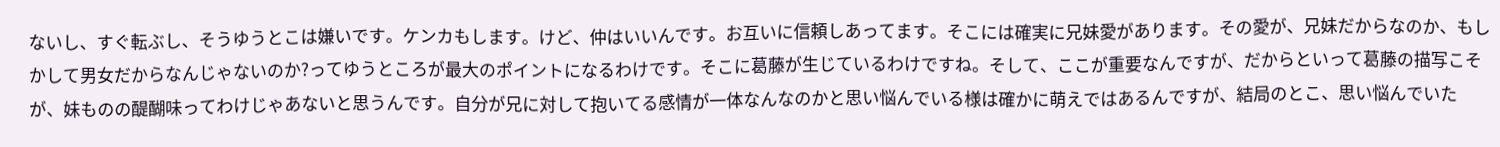ないし、すぐ転ぶし、そうゆうとこは嫌いです。ケンカもします。けど、仲はいいんです。お互いに信頼しあってます。そこには確実に兄妹愛があります。その愛が、兄妹だからなのか、もしかして男女だからなんじゃないのか?ってゆうところが最大のポイントになるわけです。そこに葛藤が生じているわけですね。そして、ここが重要なんですが、だからといって葛藤の描写こそが、妹ものの醍醐味ってわけじゃあないと思うんです。自分が兄に対して抱いてる感情が一体なんなのかと思い悩んでいる様は確かに萌えではあるんですが、結局のとこ、思い悩んでいた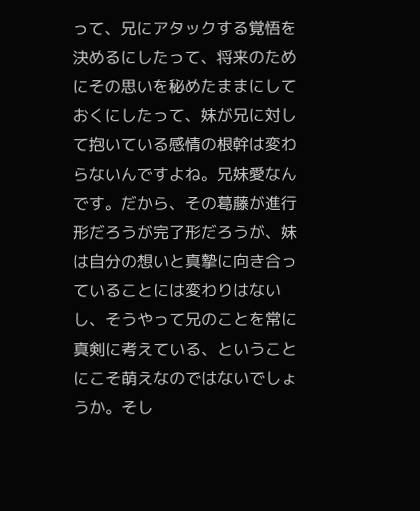って、兄にアタックする覚悟を決めるにしたって、将来のためにその思いを秘めたままにしておくにしたって、妹が兄に対して抱いている感情の根幹は変わらないんですよね。兄妹愛なんです。だから、その葛藤が進行形だろうが完了形だろうが、妹は自分の想いと真摯に向き合っていることには変わりはないし、そうやって兄のことを常に真剣に考えている、ということにこそ萌えなのではないでしょうか。そし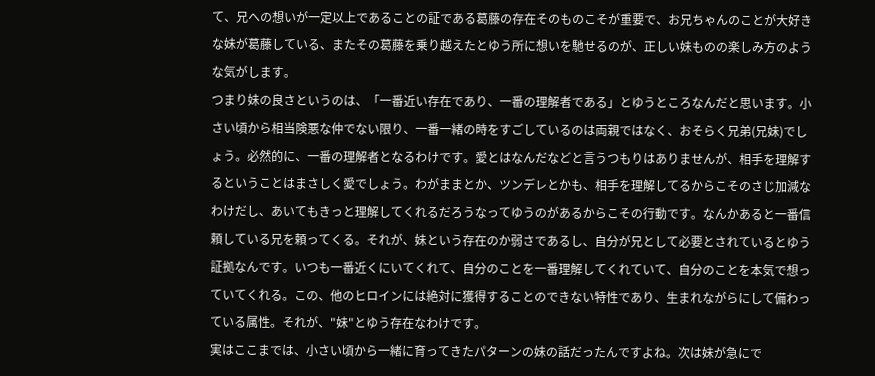て、兄への想いが一定以上であることの証である葛藤の存在そのものこそが重要で、お兄ちゃんのことが大好きな妹が葛藤している、またその葛藤を乗り越えたとゆう所に想いを馳せるのが、正しい妹ものの楽しみ方のような気がします。
つまり妹の良さというのは、「一番近い存在であり、一番の理解者である」とゆうところなんだと思います。小さい頃から相当険悪な仲でない限り、一番一緒の時をすごしているのは両親ではなく、おそらく兄弟(兄妹)でしょう。必然的に、一番の理解者となるわけです。愛とはなんだなどと言うつもりはありませんが、相手を理解するということはまさしく愛でしょう。わがままとか、ツンデレとかも、相手を理解してるからこそのさじ加減なわけだし、あいてもきっと理解してくれるだろうなってゆうのがあるからこその行動です。なんかあると一番信頼している兄を頼ってくる。それが、妹という存在のか弱さであるし、自分が兄として必要とされているとゆう証拠なんです。いつも一番近くにいてくれて、自分のことを一番理解してくれていて、自分のことを本気で想っていてくれる。この、他のヒロインには絶対に獲得することのできない特性であり、生まれながらにして備わっている属性。それが、"妹"とゆう存在なわけです。
実はここまでは、小さい頃から一緒に育ってきたパターンの妹の話だったんですよね。次は妹が急にで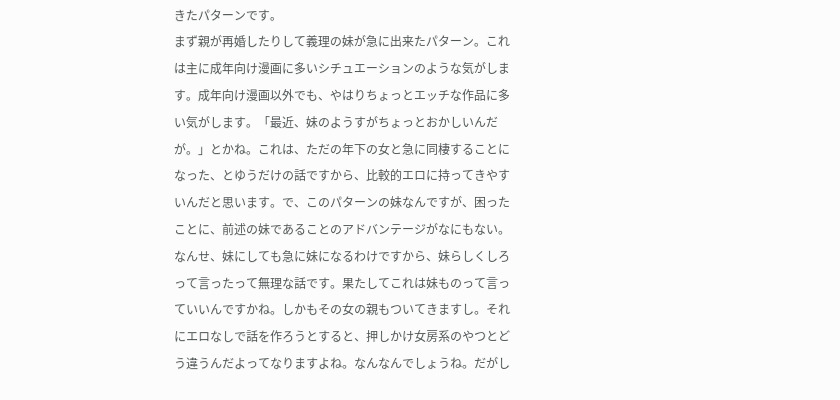きたパターンです。
まず親が再婚したりして義理の妹が急に出来たパターン。これは主に成年向け漫画に多いシチュエーションのような気がします。成年向け漫画以外でも、やはりちょっとエッチな作品に多い気がします。「最近、妹のようすがちょっとおかしいんだが。」とかね。これは、ただの年下の女と急に同棲することになった、とゆうだけの話ですから、比較的エロに持ってきやすいんだと思います。で、このパターンの妹なんですが、困ったことに、前述の妹であることのアドバンテージがなにもない。なんせ、妹にしても急に妹になるわけですから、妹らしくしろって言ったって無理な話です。果たしてこれは妹ものって言っていいんですかね。しかもその女の親もついてきますし。それにエロなしで話を作ろうとすると、押しかけ女房系のやつとどう違うんだよってなりますよね。なんなんでしょうね。だがし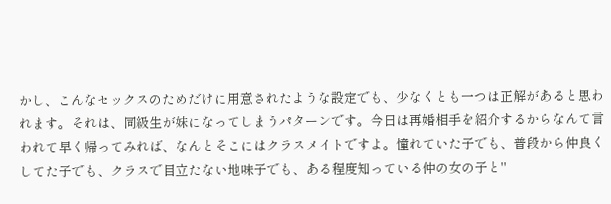かし、こんなセックスのためだけに用意されたような設定でも、少なくとも一つは正解があると思われます。それは、同級生が妹になってしまうパターンです。今日は再婚相手を紹介するからなんて言われて早く帰ってみれば、なんとそこにはクラスメイトですよ。憧れていた子でも、普段から仲良くしてた子でも、クラスで目立たない地味子でも、ある程度知っている仲の女の子と"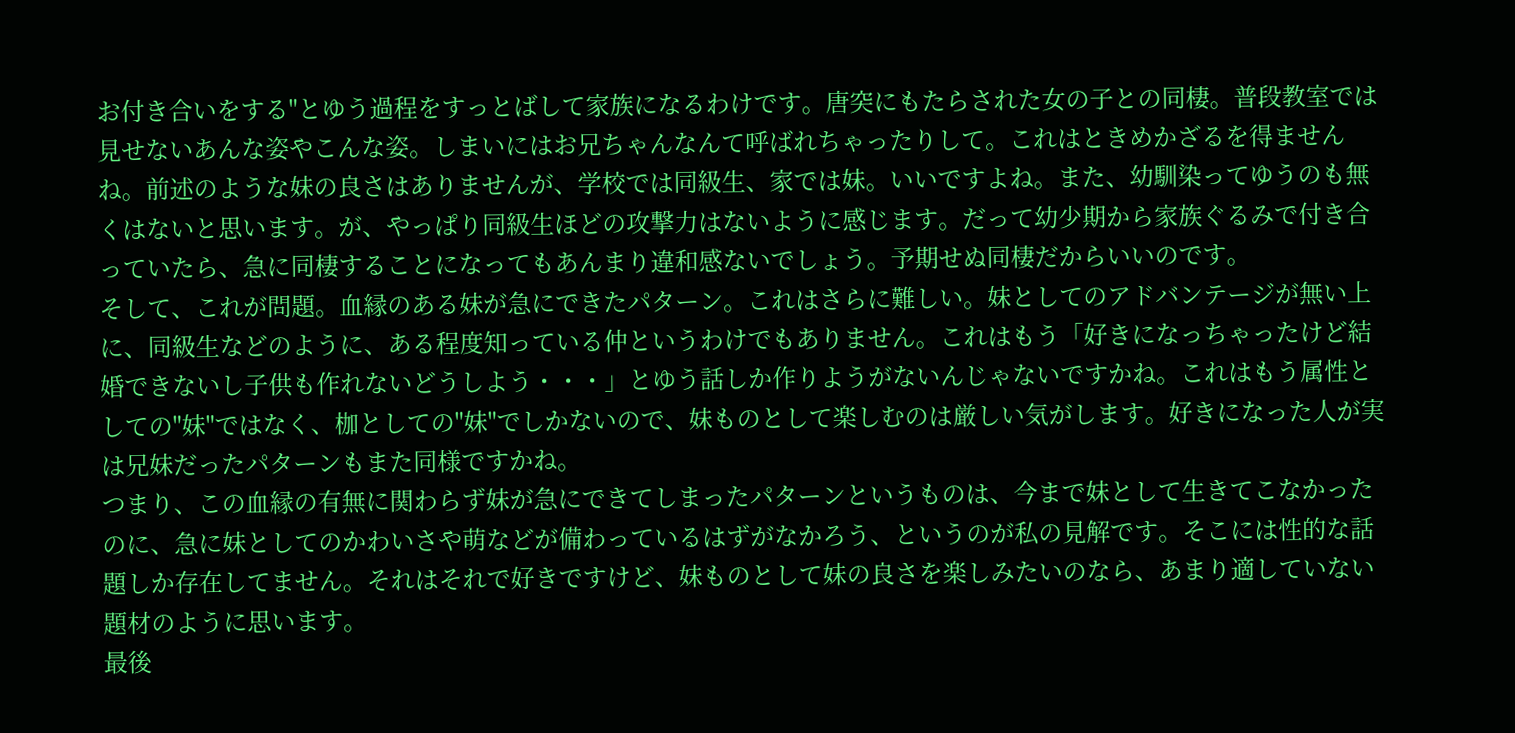お付き合いをする"とゆう過程をすっとばして家族になるわけです。唐突にもたらされた女の子との同棲。普段教室では見せないあんな姿やこんな姿。しまいにはお兄ちゃんなんて呼ばれちゃったりして。これはときめかざるを得ませんね。前述のような妹の良さはありませんが、学校では同級生、家では妹。いいですよね。また、幼馴染ってゆうのも無くはないと思います。が、やっぱり同級生ほどの攻撃力はないように感じます。だって幼少期から家族ぐるみで付き合っていたら、急に同棲することになってもあんまり違和感ないでしょう。予期せぬ同棲だからいいのです。
そして、これが問題。血縁のある妹が急にできたパターン。これはさらに難しい。妹としてのアドバンテージが無い上に、同級生などのように、ある程度知っている仲というわけでもありません。これはもう「好きになっちゃったけど結婚できないし子供も作れないどうしよう・・・」とゆう話しか作りようがないんじゃないですかね。これはもう属性としての"妹"ではなく、枷としての"妹"でしかないので、妹ものとして楽しむのは厳しい気がします。好きになった人が実は兄妹だったパターンもまた同様ですかね。
つまり、この血縁の有無に関わらず妹が急にできてしまったパターンというものは、今まで妹として生きてこなかったのに、急に妹としてのかわいさや萌などが備わっているはずがなかろう、というのが私の見解です。そこには性的な話題しか存在してません。それはそれで好きですけど、妹ものとして妹の良さを楽しみたいのなら、あまり適していない題材のように思います。
最後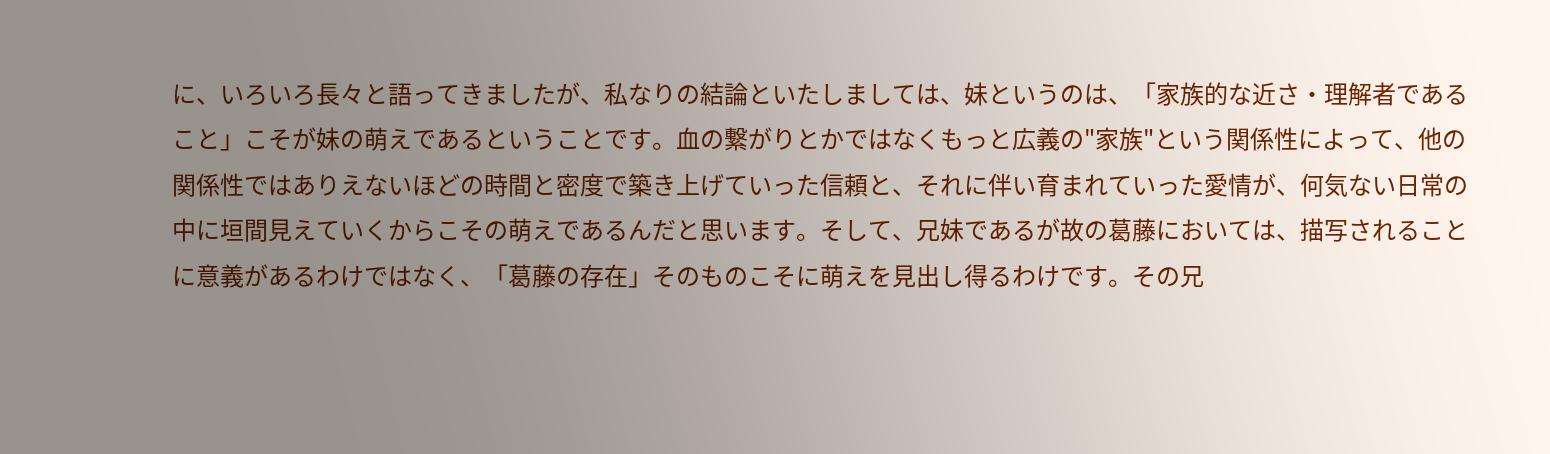に、いろいろ長々と語ってきましたが、私なりの結論といたしましては、妹というのは、「家族的な近さ・理解者であること」こそが妹の萌えであるということです。血の繋がりとかではなくもっと広義の"家族"という関係性によって、他の関係性ではありえないほどの時間と密度で築き上げていった信頼と、それに伴い育まれていった愛情が、何気ない日常の中に垣間見えていくからこその萌えであるんだと思います。そして、兄妹であるが故の葛藤においては、描写されることに意義があるわけではなく、「葛藤の存在」そのものこそに萌えを見出し得るわけです。その兄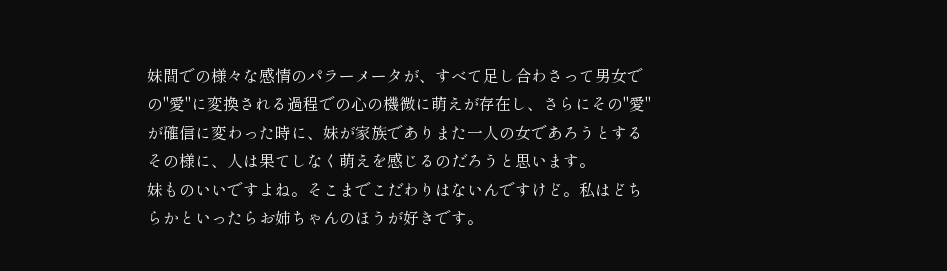妹間での様々な感情のパラーメータが、すべて足し合わさって男女での"愛"に変換される過程での心の機微に萌えが存在し、さらにその"愛"が確信に変わった時に、妹が家族でありまた一人の女であろうとするその様に、人は果てしなく萌えを感じるのだろうと思います。
妹ものいいですよね。そこまでこだわりはないんですけど。私はどちらかといったらお姉ちゃんのほうが好きです。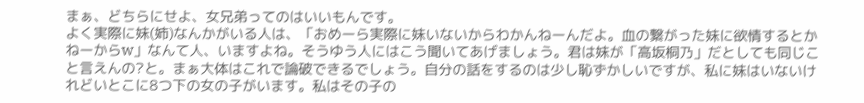まぁ、どちらにせよ、女兄弟ってのはいいもんです。
よく実際に妹(姉)なんかがいる人は、「おめーら実際に妹いないからわかんねーんだよ。血の繋がった妹に欲情するとかねーからw」なんて人、いますよね。そうゆう人にはこう聞いてあげましょう。君は妹が「高坂桐乃」だとしても同じこと言えんの?と。まぁ大体はこれで論破できるでしょう。自分の話をするのは少し恥ずかしいですが、私に妹はいないけれどいとこに8つ下の女の子がいます。私はその子の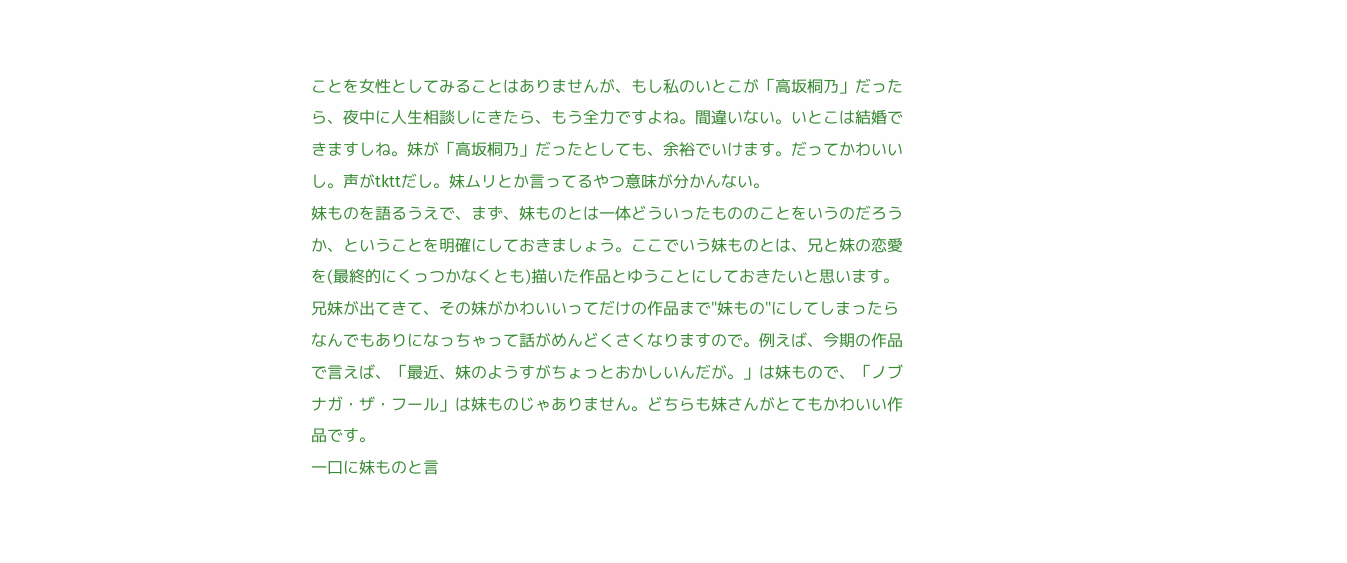ことを女性としてみることはありませんが、もし私のいとこが「高坂桐乃」だったら、夜中に人生相談しにきたら、もう全力ですよね。間違いない。いとこは結婚できますしね。妹が「高坂桐乃」だったとしても、余裕でいけます。だってかわいいし。声がtkttだし。妹ムリとか言ってるやつ意味が分かんない。
妹ものを語るうえで、まず、妹ものとは一体どういったもののことをいうのだろうか、ということを明確にしておきましょう。ここでいう妹ものとは、兄と妹の恋愛を(最終的にくっつかなくとも)描いた作品とゆうことにしておきたいと思います。兄妹が出てきて、その妹がかわいいってだけの作品まで"妹もの"にしてしまったらなんでもありになっちゃって話がめんどくさくなりますので。例えば、今期の作品で言えば、「最近、妹のようすがちょっとおかしいんだが。」は妹もので、「ノブナガ・ザ・フール」は妹ものじゃありません。どちらも妹さんがとてもかわいい作品です。
一口に妹ものと言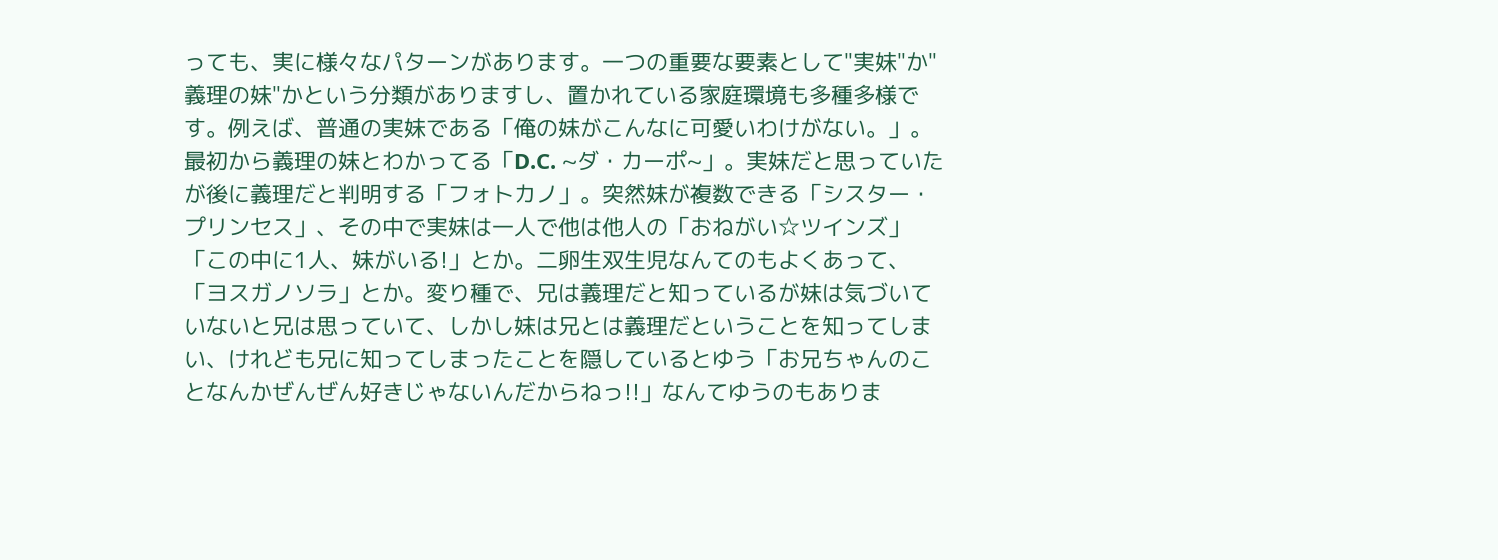っても、実に様々なパターンがあります。一つの重要な要素として"実妹"か"義理の妹"かという分類がありますし、置かれている家庭環境も多種多様です。例えば、普通の実妹である「俺の妹がこんなに可愛いわけがない。」。最初から義理の妹とわかってる「D.C. ~ダ・カーポ~」。実妹だと思っていたが後に義理だと判明する「フォトカノ」。突然妹が複数できる「シスター・プリンセス」、その中で実妹は一人で他は他人の「おねがい☆ツインズ」「この中に1人、妹がいる!」とか。二卵生双生児なんてのもよくあって、「ヨスガノソラ」とか。変り種で、兄は義理だと知っているが妹は気づいていないと兄は思っていて、しかし妹は兄とは義理だということを知ってしまい、けれども兄に知ってしまったことを隠しているとゆう「お兄ちゃんのことなんかぜんぜん好きじゃないんだからねっ!!」なんてゆうのもありま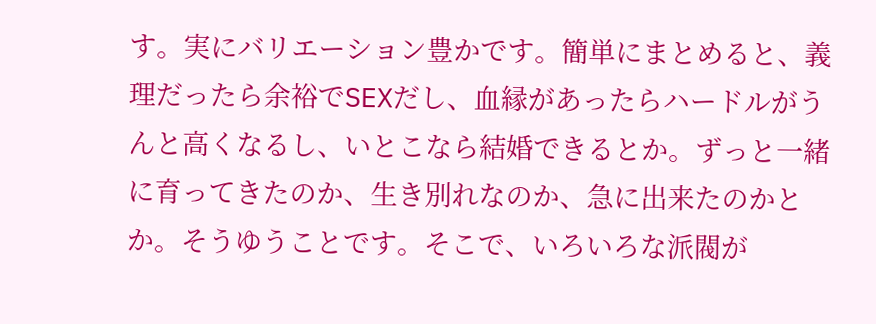す。実にバリエーション豊かです。簡単にまとめると、義理だったら余裕でSEXだし、血縁があったらハードルがうんと高くなるし、いとこなら結婚できるとか。ずっと一緒に育ってきたのか、生き別れなのか、急に出来たのかとか。そうゆうことです。そこで、いろいろな派閥が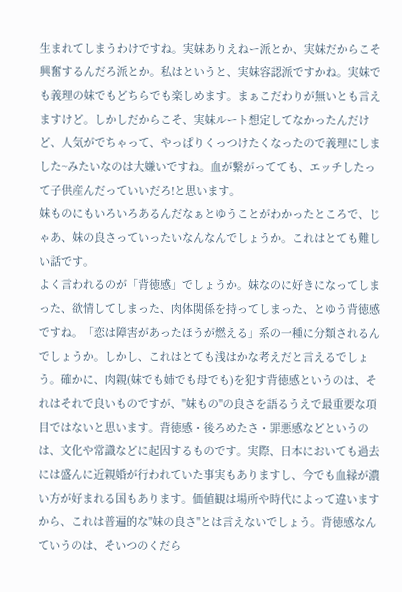生まれてしまうわけですね。実妹ありえねー派とか、実妹だからこそ興奮するんだろ派とか。私はというと、実妹容認派ですかね。実妹でも義理の妹でもどちらでも楽しめます。まぁこだわりが無いとも言えますけど。しかしだからこそ、実妹ルート想定してなかったんだけど、人気がでちゃって、やっぱりくっつけたくなったので義理にしました~みたいなのは大嫌いですね。血が繋がってても、エッチしたって子供産んだっていいだろ!と思います。
妹ものにもいろいろあるんだなぁとゆうことがわかったところで、じゃあ、妹の良さっていったいなんなんでしょうか。これはとても難しい話です。
よく言われるのが「背徳感」でしょうか。妹なのに好きになってしまった、欲情してしまった、肉体関係を持ってしまった、とゆう背徳感ですね。「恋は障害があったほうが燃える」系の一種に分類されるんでしょうか。しかし、これはとても浅はかな考えだと言えるでしょう。確かに、肉親(妹でも姉でも母でも)を犯す背徳感というのは、それはそれで良いものですが、"妹もの"の良さを語るうえで最重要な項目ではないと思います。背徳感・後ろめたさ・罪悪感などというのは、文化や常識などに起因するものです。実際、日本においても過去には盛んに近親婚が行われていた事実もありますし、今でも血縁が濃い方が好まれる国もあります。価値観は場所や時代によって違いますから、これは普遍的な"妹の良さ"とは言えないでしょう。背徳感なんていうのは、そいつのくだら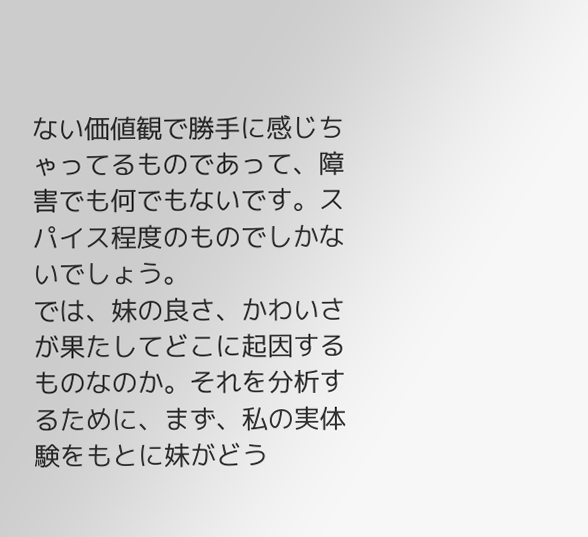ない価値観で勝手に感じちゃってるものであって、障害でも何でもないです。スパイス程度のものでしかないでしょう。
では、妹の良さ、かわいさが果たしてどこに起因するものなのか。それを分析するために、まず、私の実体験をもとに妹がどう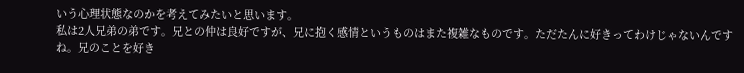いう心理状態なのかを考えてみたいと思います。
私は2人兄弟の弟です。兄との仲は良好ですが、兄に抱く感情というものはまた複雑なものです。ただたんに好きってわけじゃないんですね。兄のことを好き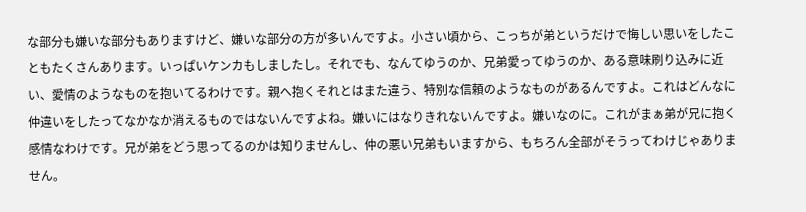な部分も嫌いな部分もありますけど、嫌いな部分の方が多いんですよ。小さい頃から、こっちが弟というだけで悔しい思いをしたこともたくさんあります。いっぱいケンカもしましたし。それでも、なんてゆうのか、兄弟愛ってゆうのか、ある意味刷り込みに近い、愛情のようなものを抱いてるわけです。親へ抱くそれとはまた違う、特別な信頼のようなものがあるんですよ。これはどんなに仲違いをしたってなかなか消えるものではないんですよね。嫌いにはなりきれないんですよ。嫌いなのに。これがまぁ弟が兄に抱く感情なわけです。兄が弟をどう思ってるのかは知りませんし、仲の悪い兄弟もいますから、もちろん全部がそうってわけじゃありません。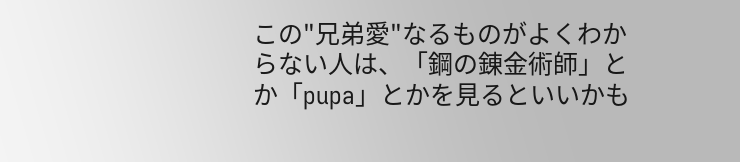この"兄弟愛"なるものがよくわからない人は、「鋼の錬金術師」とか「pupa」とかを見るといいかも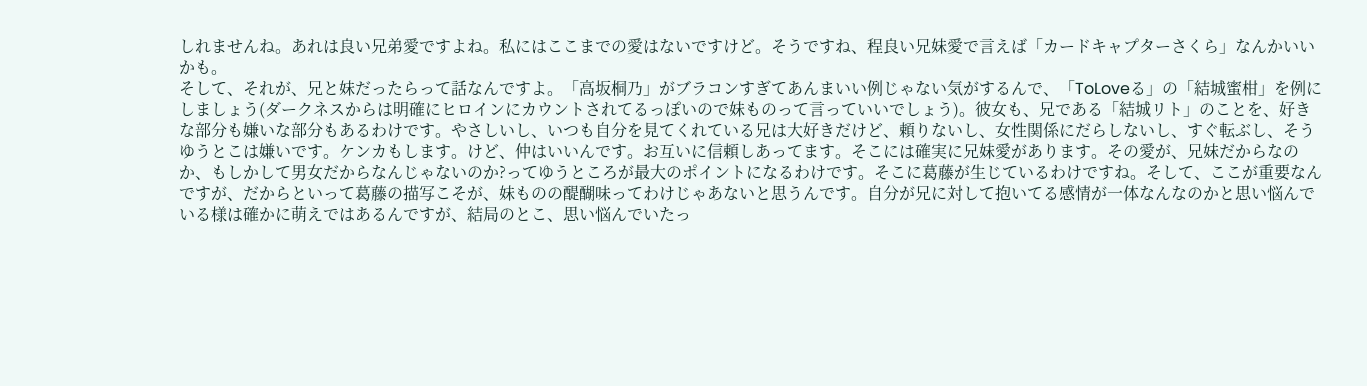しれませんね。あれは良い兄弟愛ですよね。私にはここまでの愛はないですけど。そうですね、程良い兄妹愛で言えば「カードキャプターさくら」なんかいいかも。
そして、それが、兄と妹だったらって話なんですよ。「高坂桐乃」がブラコンすぎてあんまいい例じゃない気がするんで、「ToLoveる」の「結城蜜柑」を例にしましょう(ダークネスからは明確にヒロインにカウントされてるっぽいので妹ものって言っていいでしょう)。彼女も、兄である「結城リト」のことを、好きな部分も嫌いな部分もあるわけです。やさしいし、いつも自分を見てくれている兄は大好きだけど、頼りないし、女性関係にだらしないし、すぐ転ぶし、そうゆうとこは嫌いです。ケンカもします。けど、仲はいいんです。お互いに信頼しあってます。そこには確実に兄妹愛があります。その愛が、兄妹だからなのか、もしかして男女だからなんじゃないのか?ってゆうところが最大のポイントになるわけです。そこに葛藤が生じているわけですね。そして、ここが重要なんですが、だからといって葛藤の描写こそが、妹ものの醍醐味ってわけじゃあないと思うんです。自分が兄に対して抱いてる感情が一体なんなのかと思い悩んでいる様は確かに萌えではあるんですが、結局のとこ、思い悩んでいたっ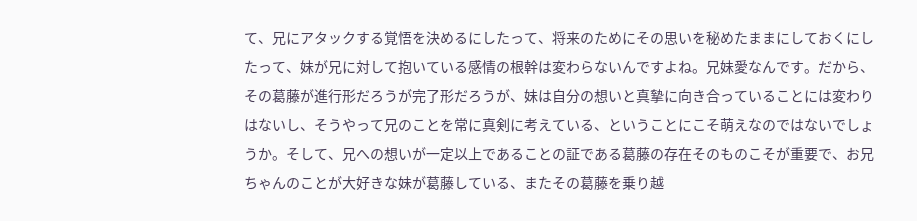て、兄にアタックする覚悟を決めるにしたって、将来のためにその思いを秘めたままにしておくにしたって、妹が兄に対して抱いている感情の根幹は変わらないんですよね。兄妹愛なんです。だから、その葛藤が進行形だろうが完了形だろうが、妹は自分の想いと真摯に向き合っていることには変わりはないし、そうやって兄のことを常に真剣に考えている、ということにこそ萌えなのではないでしょうか。そして、兄への想いが一定以上であることの証である葛藤の存在そのものこそが重要で、お兄ちゃんのことが大好きな妹が葛藤している、またその葛藤を乗り越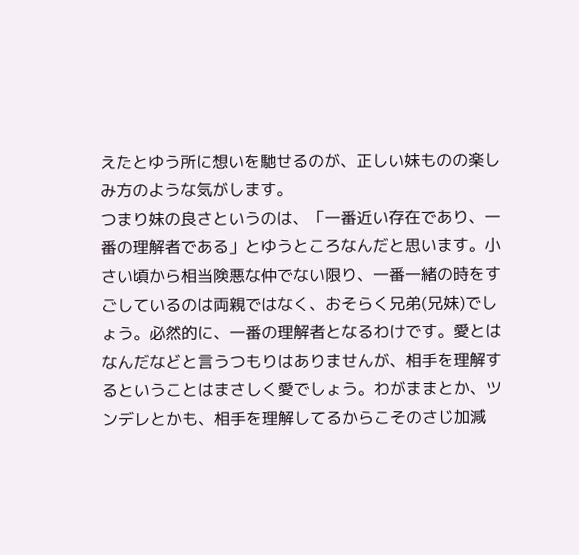えたとゆう所に想いを馳せるのが、正しい妹ものの楽しみ方のような気がします。
つまり妹の良さというのは、「一番近い存在であり、一番の理解者である」とゆうところなんだと思います。小さい頃から相当険悪な仲でない限り、一番一緒の時をすごしているのは両親ではなく、おそらく兄弟(兄妹)でしょう。必然的に、一番の理解者となるわけです。愛とはなんだなどと言うつもりはありませんが、相手を理解するということはまさしく愛でしょう。わがままとか、ツンデレとかも、相手を理解してるからこそのさじ加減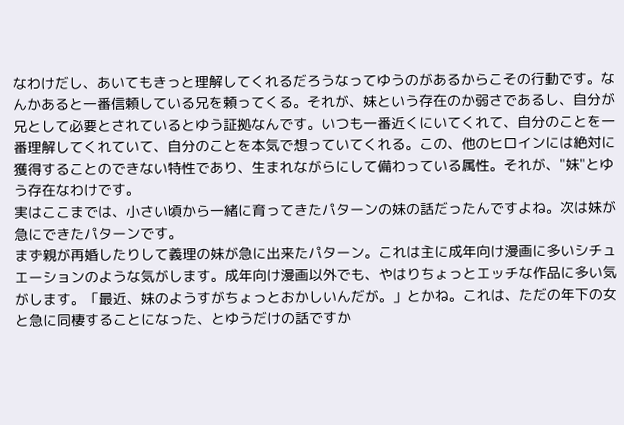なわけだし、あいてもきっと理解してくれるだろうなってゆうのがあるからこその行動です。なんかあると一番信頼している兄を頼ってくる。それが、妹という存在のか弱さであるし、自分が兄として必要とされているとゆう証拠なんです。いつも一番近くにいてくれて、自分のことを一番理解してくれていて、自分のことを本気で想っていてくれる。この、他のヒロインには絶対に獲得することのできない特性であり、生まれながらにして備わっている属性。それが、"妹"とゆう存在なわけです。
実はここまでは、小さい頃から一緒に育ってきたパターンの妹の話だったんですよね。次は妹が急にできたパターンです。
まず親が再婚したりして義理の妹が急に出来たパターン。これは主に成年向け漫画に多いシチュエーションのような気がします。成年向け漫画以外でも、やはりちょっとエッチな作品に多い気がします。「最近、妹のようすがちょっとおかしいんだが。」とかね。これは、ただの年下の女と急に同棲することになった、とゆうだけの話ですか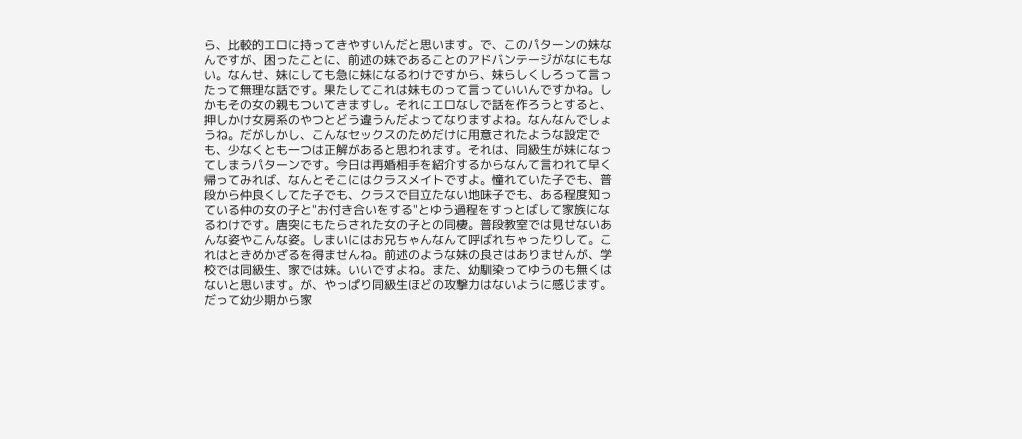ら、比較的エロに持ってきやすいんだと思います。で、このパターンの妹なんですが、困ったことに、前述の妹であることのアドバンテージがなにもない。なんせ、妹にしても急に妹になるわけですから、妹らしくしろって言ったって無理な話です。果たしてこれは妹ものって言っていいんですかね。しかもその女の親もついてきますし。それにエロなしで話を作ろうとすると、押しかけ女房系のやつとどう違うんだよってなりますよね。なんなんでしょうね。だがしかし、こんなセックスのためだけに用意されたような設定でも、少なくとも一つは正解があると思われます。それは、同級生が妹になってしまうパターンです。今日は再婚相手を紹介するからなんて言われて早く帰ってみれば、なんとそこにはクラスメイトですよ。憧れていた子でも、普段から仲良くしてた子でも、クラスで目立たない地味子でも、ある程度知っている仲の女の子と"お付き合いをする"とゆう過程をすっとばして家族になるわけです。唐突にもたらされた女の子との同棲。普段教室では見せないあんな姿やこんな姿。しまいにはお兄ちゃんなんて呼ばれちゃったりして。これはときめかざるを得ませんね。前述のような妹の良さはありませんが、学校では同級生、家では妹。いいですよね。また、幼馴染ってゆうのも無くはないと思います。が、やっぱり同級生ほどの攻撃力はないように感じます。だって幼少期から家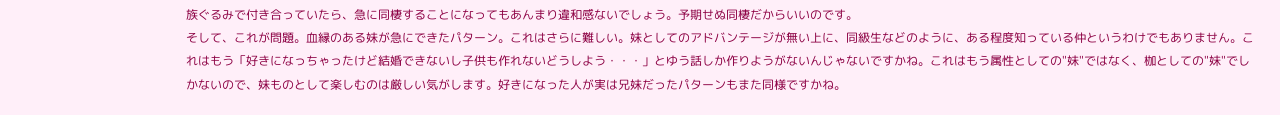族ぐるみで付き合っていたら、急に同棲することになってもあんまり違和感ないでしょう。予期せぬ同棲だからいいのです。
そして、これが問題。血縁のある妹が急にできたパターン。これはさらに難しい。妹としてのアドバンテージが無い上に、同級生などのように、ある程度知っている仲というわけでもありません。これはもう「好きになっちゃったけど結婚できないし子供も作れないどうしよう・・・」とゆう話しか作りようがないんじゃないですかね。これはもう属性としての"妹"ではなく、枷としての"妹"でしかないので、妹ものとして楽しむのは厳しい気がします。好きになった人が実は兄妹だったパターンもまた同様ですかね。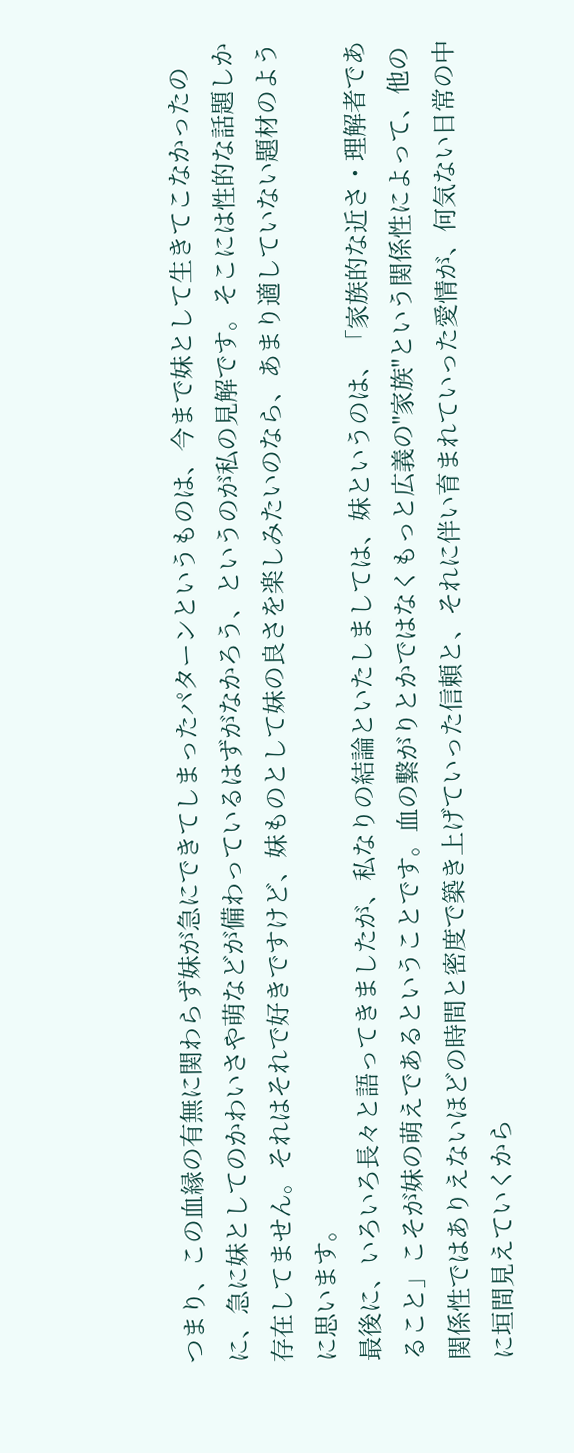つまり、この血縁の有無に関わらず妹が急にできてしまったパターンというものは、今まで妹として生きてこなかったのに、急に妹としてのかわいさや萌などが備わっているはずがなかろう、というのが私の見解です。そこには性的な話題しか存在してません。それはそれで好きですけど、妹ものとして妹の良さを楽しみたいのなら、あまり適していない題材のように思います。
最後に、いろいろ長々と語ってきましたが、私なりの結論といたしましては、妹というのは、「家族的な近さ・理解者であること」こそが妹の萌えであるということです。血の繋がりとかではなくもっと広義の"家族"という関係性によって、他の関係性ではありえないほどの時間と密度で築き上げていった信頼と、それに伴い育まれていった愛情が、何気ない日常の中に垣間見えていくから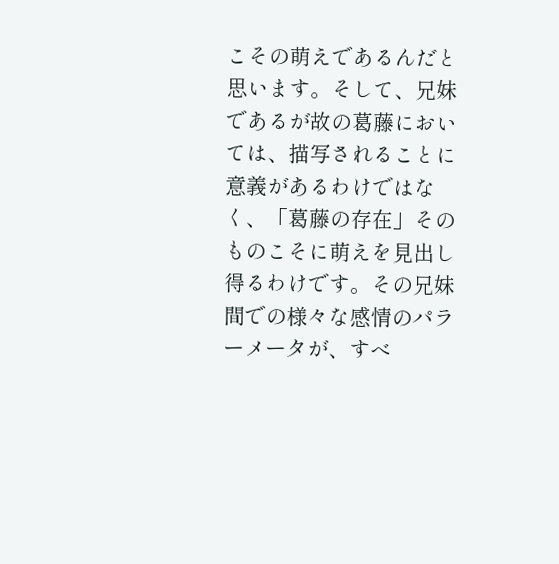こその萌えであるんだと思います。そして、兄妹であるが故の葛藤においては、描写されることに意義があるわけではなく、「葛藤の存在」そのものこそに萌えを見出し得るわけです。その兄妹間での様々な感情のパラーメータが、すべ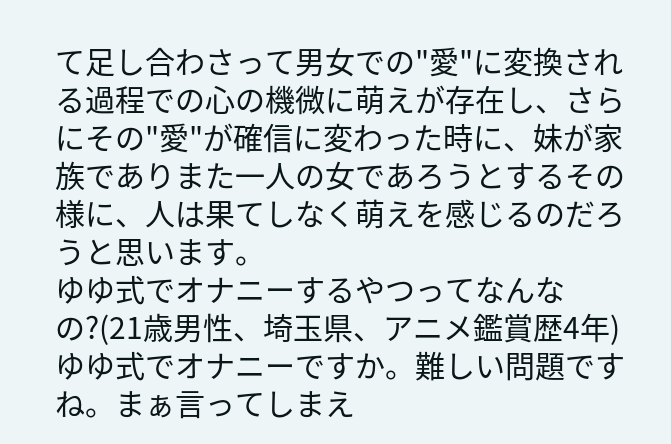て足し合わさって男女での"愛"に変換される過程での心の機微に萌えが存在し、さらにその"愛"が確信に変わった時に、妹が家族でありまた一人の女であろうとするその様に、人は果てしなく萌えを感じるのだろうと思います。
ゆゆ式でオナニーするやつってなんなの?(21歳男性、埼玉県、アニメ鑑賞歴4年)
ゆゆ式でオナニーですか。難しい問題ですね。まぁ言ってしまえ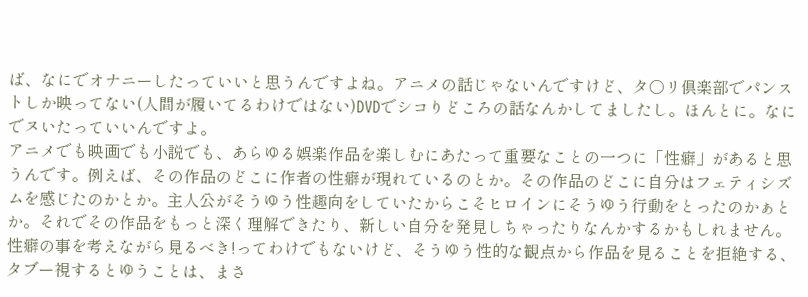ば、なにでオナニーしたっていいと思うんですよね。アニメの話じゃないんですけど、タ○リ倶楽部でパンストしか映ってない(人間が履いてるわけではない)DVDでシコりどころの話なんかしてましたし。ほんとに。なにでヌいたっていいんですよ。
アニメでも映画でも小説でも、あらゆる娯楽作品を楽しむにあたって重要なことの一つに「性癖」があると思うんです。例えば、その作品のどこに作者の性癖が現れているのとか。その作品のどこに自分はフェティシズムを感じたのかとか。主人公がそうゆう性趣向をしていたからこそヒロインにそうゆう行動をとったのかぁとか。それでその作品をもっと深く理解できたり、新しい自分を発見しちゃったりなんかするかもしれません。性癖の事を考えながら見るべき!ってわけでもないけど、そうゆう性的な観点から作品を見ることを拒絶する、タブー視するとゆうことは、まさ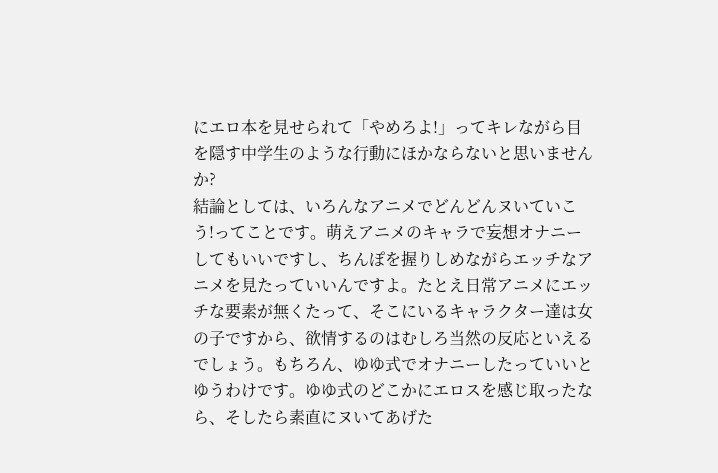にエロ本を見せられて「やめろよ!」ってキレながら目を隠す中学生のような行動にほかならないと思いませんか?
結論としては、いろんなアニメでどんどんヌいていこう!ってことです。萌えアニメのキャラで妄想オナニーしてもいいですし、ちんぽを握りしめながらエッチなアニメを見たっていいんですよ。たとえ日常アニメにエッチな要素が無くたって、そこにいるキャラクター達は女の子ですから、欲情するのはむしろ当然の反応といえるでしょう。もちろん、ゆゆ式でオナニーしたっていいとゆうわけです。ゆゆ式のどこかにエロスを感じ取ったなら、そしたら素直にヌいてあげた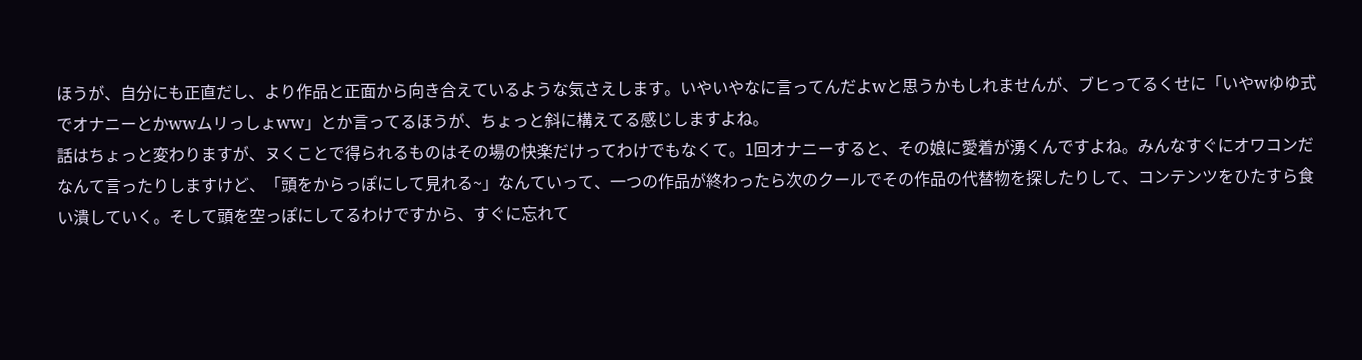ほうが、自分にも正直だし、より作品と正面から向き合えているような気さえします。いやいやなに言ってんだよwと思うかもしれませんが、ブヒってるくせに「いやwゆゆ式でオナニーとかwwムリっしょww」とか言ってるほうが、ちょっと斜に構えてる感じしますよね。
話はちょっと変わりますが、ヌくことで得られるものはその場の快楽だけってわけでもなくて。1回オナニーすると、その娘に愛着が湧くんですよね。みんなすぐにオワコンだなんて言ったりしますけど、「頭をからっぽにして見れる~」なんていって、一つの作品が終わったら次のクールでその作品の代替物を探したりして、コンテンツをひたすら食い潰していく。そして頭を空っぽにしてるわけですから、すぐに忘れて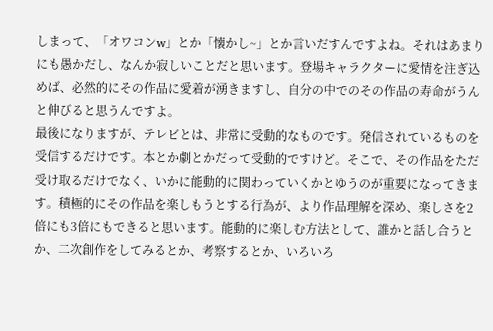しまって、「オワコンw」とか「懐かし~」とか言いだすんですよね。それはあまりにも愚かだし、なんか寂しいことだと思います。登場キャラクターに愛情を注ぎ込めば、必然的にその作品に愛着が湧きますし、自分の中でのその作品の寿命がうんと伸びると思うんですよ。
最後になりますが、テレビとは、非常に受動的なものです。発信されているものを受信するだけです。本とか劇とかだって受動的ですけど。そこで、その作品をただ受け取るだけでなく、いかに能動的に関わっていくかとゆうのが重要になってきます。積極的にその作品を楽しもうとする行為が、より作品理解を深め、楽しさを2倍にも3倍にもできると思います。能動的に楽しむ方法として、誰かと話し合うとか、二次創作をしてみるとか、考察するとか、いろいろ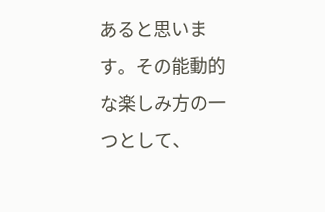あると思います。その能動的な楽しみ方の一つとして、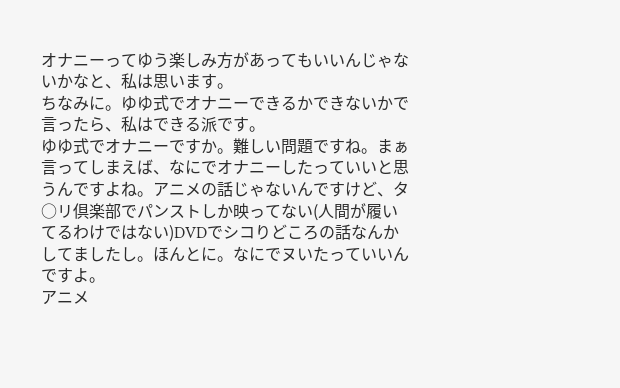オナニーってゆう楽しみ方があってもいいんじゃないかなと、私は思います。
ちなみに。ゆゆ式でオナニーできるかできないかで言ったら、私はできる派です。
ゆゆ式でオナニーですか。難しい問題ですね。まぁ言ってしまえば、なにでオナニーしたっていいと思うんですよね。アニメの話じゃないんですけど、タ○リ倶楽部でパンストしか映ってない(人間が履いてるわけではない)DVDでシコりどころの話なんかしてましたし。ほんとに。なにでヌいたっていいんですよ。
アニメ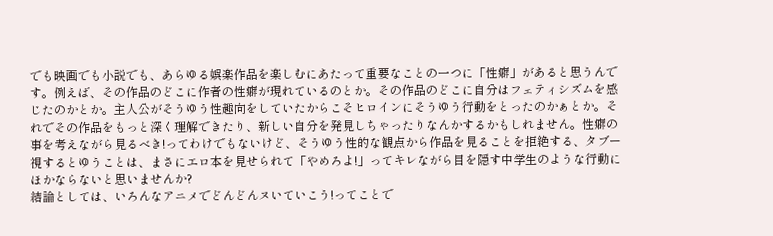でも映画でも小説でも、あらゆる娯楽作品を楽しむにあたって重要なことの一つに「性癖」があると思うんです。例えば、その作品のどこに作者の性癖が現れているのとか。その作品のどこに自分はフェティシズムを感じたのかとか。主人公がそうゆう性趣向をしていたからこそヒロインにそうゆう行動をとったのかぁとか。それでその作品をもっと深く理解できたり、新しい自分を発見しちゃったりなんかするかもしれません。性癖の事を考えながら見るべき!ってわけでもないけど、そうゆう性的な観点から作品を見ることを拒絶する、タブー視するとゆうことは、まさにエロ本を見せられて「やめろよ!」ってキレながら目を隠す中学生のような行動にほかならないと思いませんか?
結論としては、いろんなアニメでどんどんヌいていこう!ってことで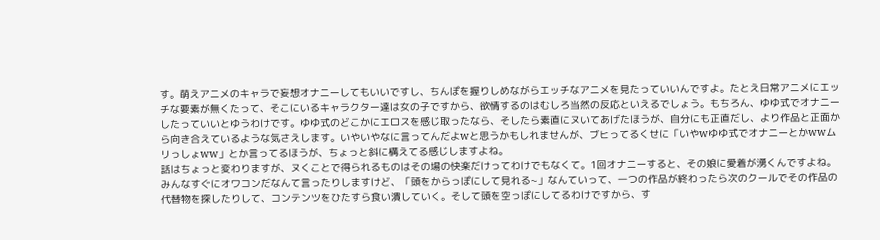す。萌えアニメのキャラで妄想オナニーしてもいいですし、ちんぽを握りしめながらエッチなアニメを見たっていいんですよ。たとえ日常アニメにエッチな要素が無くたって、そこにいるキャラクター達は女の子ですから、欲情するのはむしろ当然の反応といえるでしょう。もちろん、ゆゆ式でオナニーしたっていいとゆうわけです。ゆゆ式のどこかにエロスを感じ取ったなら、そしたら素直にヌいてあげたほうが、自分にも正直だし、より作品と正面から向き合えているような気さえします。いやいやなに言ってんだよwと思うかもしれませんが、ブヒってるくせに「いやwゆゆ式でオナニーとかwwムリっしょww」とか言ってるほうが、ちょっと斜に構えてる感じしますよね。
話はちょっと変わりますが、ヌくことで得られるものはその場の快楽だけってわけでもなくて。1回オナニーすると、その娘に愛着が湧くんですよね。みんなすぐにオワコンだなんて言ったりしますけど、「頭をからっぽにして見れる~」なんていって、一つの作品が終わったら次のクールでその作品の代替物を探したりして、コンテンツをひたすら食い潰していく。そして頭を空っぽにしてるわけですから、す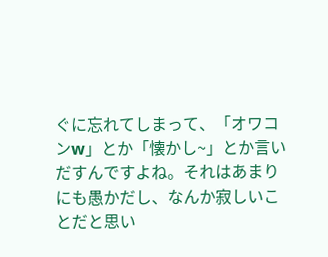ぐに忘れてしまって、「オワコンw」とか「懐かし~」とか言いだすんですよね。それはあまりにも愚かだし、なんか寂しいことだと思い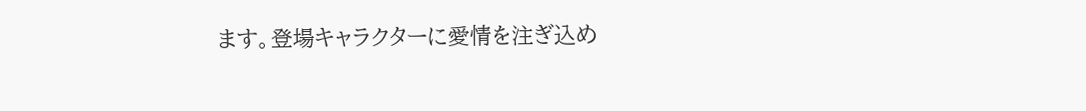ます。登場キャラクターに愛情を注ぎ込め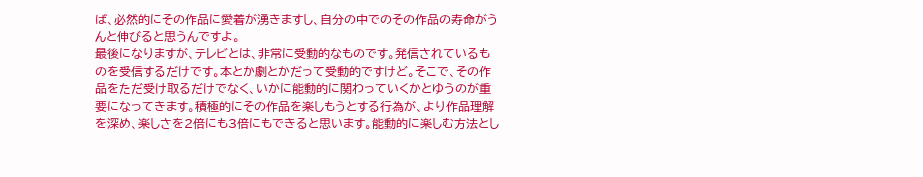ば、必然的にその作品に愛着が湧きますし、自分の中でのその作品の寿命がうんと伸びると思うんですよ。
最後になりますが、テレビとは、非常に受動的なものです。発信されているものを受信するだけです。本とか劇とかだって受動的ですけど。そこで、その作品をただ受け取るだけでなく、いかに能動的に関わっていくかとゆうのが重要になってきます。積極的にその作品を楽しもうとする行為が、より作品理解を深め、楽しさを2倍にも3倍にもできると思います。能動的に楽しむ方法とし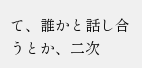て、誰かと話し合うとか、二次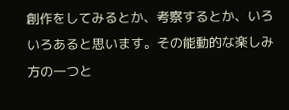創作をしてみるとか、考察するとか、いろいろあると思います。その能動的な楽しみ方の一つと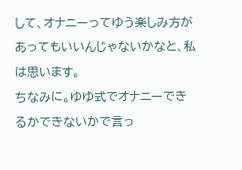して、オナニーってゆう楽しみ方があってもいいんじゃないかなと、私は思います。
ちなみに。ゆゆ式でオナニーできるかできないかで言っ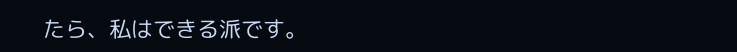たら、私はできる派です。